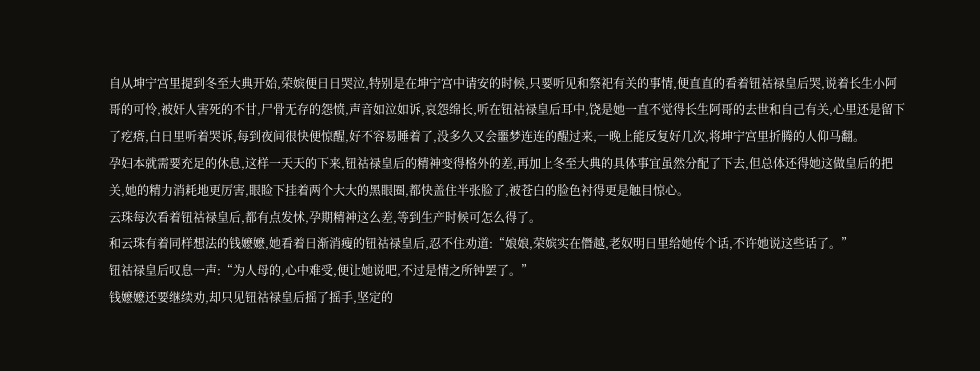自从坤宁宫里提到冬至大典开始,荣嫔便日日哭泣,特别是在坤宁宫中请安的时候,只要听见和祭祀有关的事情,便直直的看着钮祜禄皇后哭,说着长生小阿哥的可怜,被奸人害死的不甘,尸骨无存的怨愤,声音如泣如诉,哀怨绵长,听在钮祜禄皇后耳中,饶是她一直不觉得长生阿哥的去世和自己有关,心里还是留下了疙瘩,白日里听着哭诉,每到夜间很快便惊醒,好不容易睡着了,没多久又会噩梦连连的醒过来,一晚上能反复好几次,将坤宁宫里折腾的人仰马翻。
孕妇本就需要充足的休息,这样一天天的下来,钮祜禄皇后的精神变得格外的差,再加上冬至大典的具体事宜虽然分配了下去,但总体还得她这做皇后的把关,她的精力消耗地更厉害,眼睑下挂着两个大大的黑眼圈,都快盖住半张脸了,被苍白的脸色衬得更是触目惊心。
云珠每次看着钮祜禄皇后,都有点发怵,孕期精神这么差,等到生产时候可怎么得了。
和云珠有着同样想法的钱嬷嬷,她看着日渐消瘦的钮祜禄皇后,忍不住劝道:“娘娘,荣嫔实在僭越,老奴明日里给她传个话,不许她说这些话了。”
钮祜禄皇后叹息一声:“为人母的,心中难受,便让她说吧,不过是情之所钟罢了。”
钱嬷嬷还要继续劝,却只见钮祜禄皇后摇了摇手,坚定的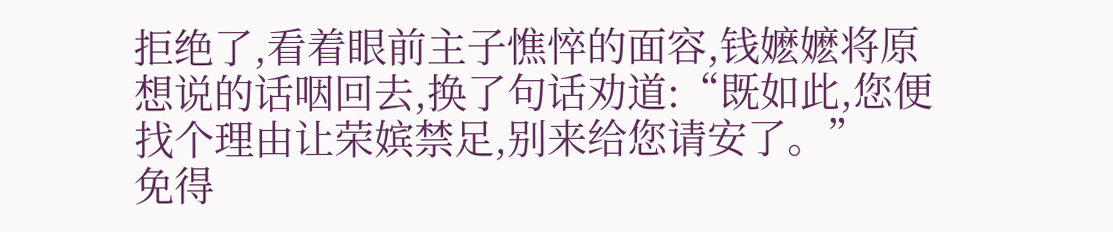拒绝了,看着眼前主子憔悴的面容,钱嬷嬷将原想说的话咽回去,换了句话劝道:“既如此,您便找个理由让荣嫔禁足,别来给您请安了。”
免得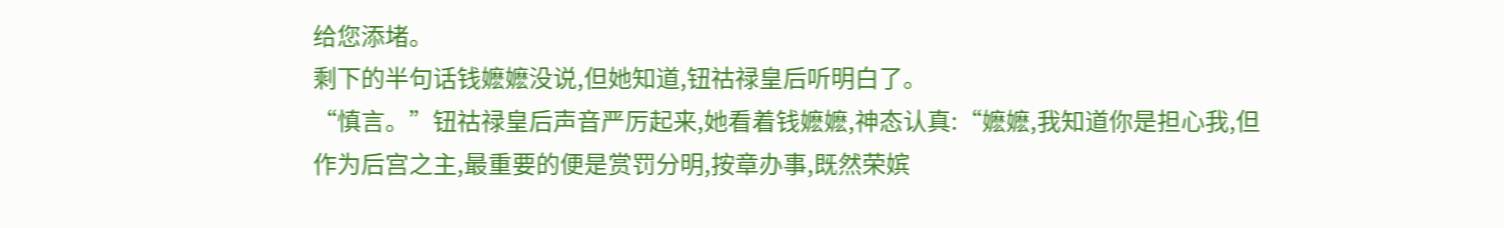给您添堵。
剩下的半句话钱嬷嬷没说,但她知道,钮祜禄皇后听明白了。
“慎言。”钮祜禄皇后声音严厉起来,她看着钱嬷嬷,神态认真:“嬷嬷,我知道你是担心我,但作为后宫之主,最重要的便是赏罚分明,按章办事,既然荣嫔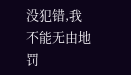没犯错,我不能无由地罚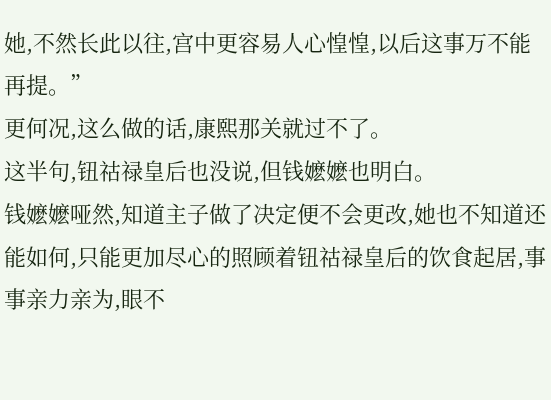她,不然长此以往,宫中更容易人心惶惶,以后这事万不能再提。”
更何况,这么做的话,康熙那关就过不了。
这半句,钮祜禄皇后也没说,但钱嬷嬷也明白。
钱嬷嬷哑然,知道主子做了决定便不会更改,她也不知道还能如何,只能更加尽心的照顾着钮祜禄皇后的饮食起居,事事亲力亲为,眼不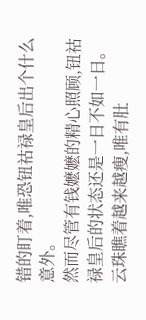错的盯着,唯恐钮祜禄皇后出个什么意外。
然而尽管有钱嬷嬷的精心照顾,钮祜禄皇后的状态还是一日不如一日。
云珠瞧着越来越瘦,唯有肚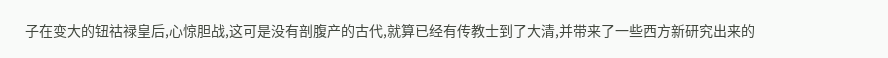子在变大的钮祜禄皇后,心惊胆战,这可是没有剖腹产的古代,就算已经有传教士到了大清,并带来了一些西方新研究出来的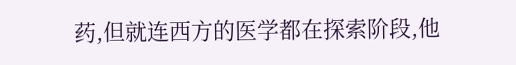药,但就连西方的医学都在探索阶段,他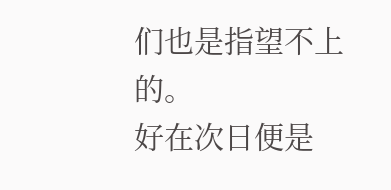们也是指望不上的。
好在次日便是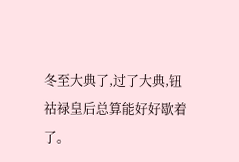冬至大典了,过了大典,钮祜禄皇后总算能好好歇着了。